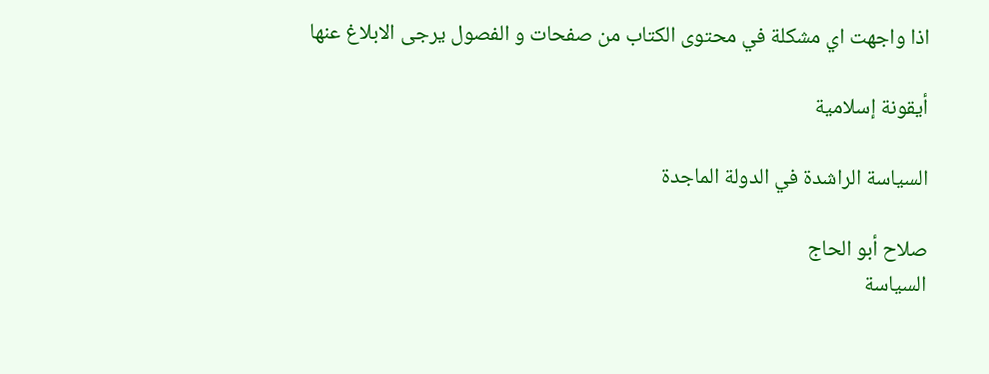اذا واجهت اي مشكلة في محتوى الكتاب من صفحات و الفصول يرجى الابلاغ عنها

أيقونة إسلامية

السياسة الراشدة في الدولة الماجدة

صلاح أبو الحاج
السياسة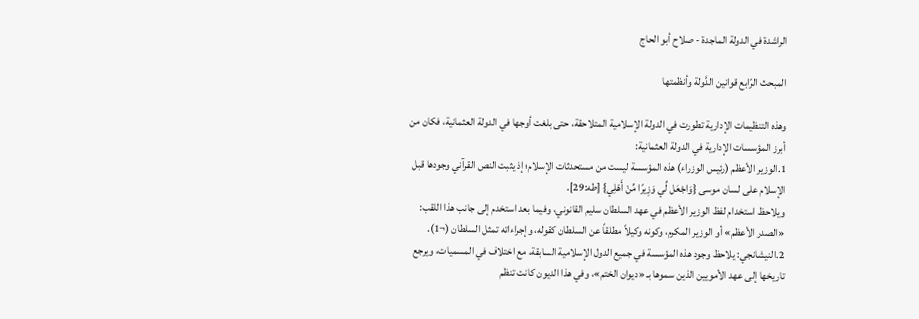الراشدة في الدولة الماجدة - صلاح أبو الحاج

المبحث الرّابع قوانين الدَّولة وأنظمتها

وهذه التنظيمات الإدارية تطورت في الدولة الإسلامية المتلاحقة، حتى بلغت أوجها في الدولة العثمانية، فكان من أبرز المؤسسات الإدارية في الدولة العثمانية:
1.الوزير الأعظم (رئيس الوزراء) هذه المؤسسة ليست من مستحدثات الإسلام؛ إذ يثبت النص القرآني وجودها قبل الإسلام على لسان موسى {وَاجْعَل لِّي وَزِيرًا مِّنْ أَهْلِي} [طه:29].
ويلاحظ استخدام لفظ الوزير الأعظم في عهد السلطان سليم القانوني، وفيما بعد استخدم إلى جانب هذا اللقب: «الصدر الأعظم» أو الوزير المكرم، وكونه وكيلاً مطلقاً عن السلطان كقوله، وإجراءاته تمثل السلطان (¬1).
2.النيشانجي: يلاحظ وجود هذه المؤسسة في جميع الدول الإسلامية السابقة، مع اختلاف في المسميات، ويرجع تاريخها إلى عهد الأمويين الذين سموها بـ «ديوان الختم»، وفي هذا الديون كانت تنظم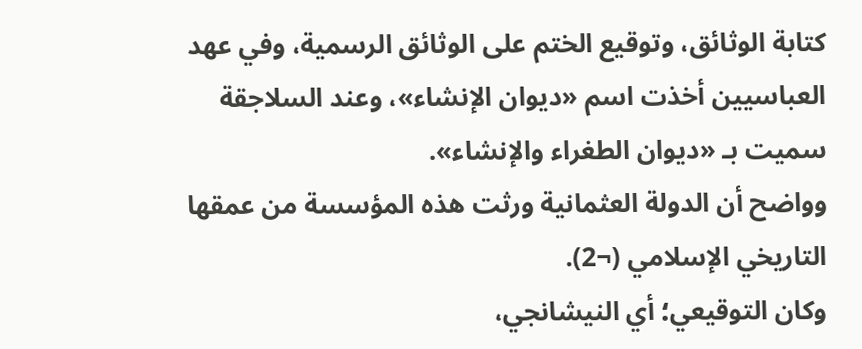كتابة الوثائق، وتوقيع الختم على الوثائق الرسمية، وفي عهد العباسيين أخذت اسم «ديوان الإنشاء»، وعند السلاجقة سميت بـ «ديوان الطغراء والإنشاء».
وواضح أن الدولة العثمانية ورثت هذه المؤسسة من عمقها التاريخي الإسلامي (¬2).
وكان التوقيعي؛ أي النيشانجي،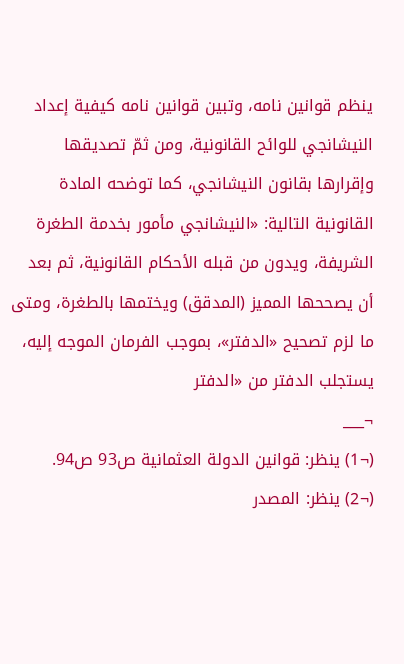ينظم قوانين نامه، وتبين قوانين نامه كيفية إعداد النيشانجي للوائح القانونية، ومن ثمّ تصديقها وإقرارها بقانون النيشانجي، كما توضحه المادة القانونية التالية: «النيشانجي مأمور بخدمة الطغرة الشريفة، ويدون من قبله الأحكام القانونية، ثم بعد أن يصححها المميز (المدقق) ويختمها بالطغرة، ومتى ما لزم تصحيح «الدفتر»، بموجب الفرمان الموجه إليه، يستجلب الدفتر من «الدفتر
¬___
(¬1) ينظر: قوانين الدولة العثمانية ص93 ص94.
(¬2) ينظر: المصدر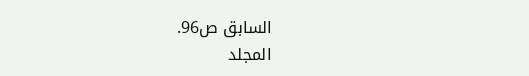السابق ص96.
المجلد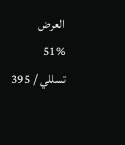العرض
51%
تسللي / 395